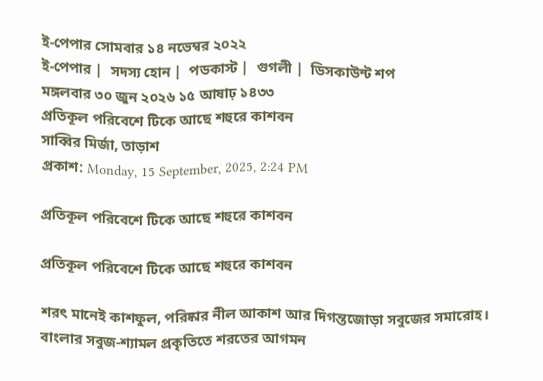ই-পেপার সোমবার ১৪ নভেম্বর ২০২২
ই-পেপার |  সদস্য হোন |  পডকাস্ট |  গুগলী |  ডিসকাউন্ট শপ
মঙ্গলবার ৩০ জুন ২০২৬ ১৫ আষাঢ় ১৪৩৩
প্রতিকূল পরিবেশে টিকে আছে শহুরে কাশবন
সাব্বির মির্জা, তাড়াশ
প্রকাশ: Monday, 15 September, 2025, 2:24 PM

প্রতিকূল পরিবেশে টিকে আছে শহুরে কাশবন

প্রতিকূল পরিবেশে টিকে আছে শহুরে কাশবন

শরৎ মানেই কাশফুল, পরিষ্কার নীল আকাশ আর দিগন্তজোড়া সবুজের সমারোহ। বাংলার সবুজ-শ্যামল প্রকৃতিতে শরতের আগমন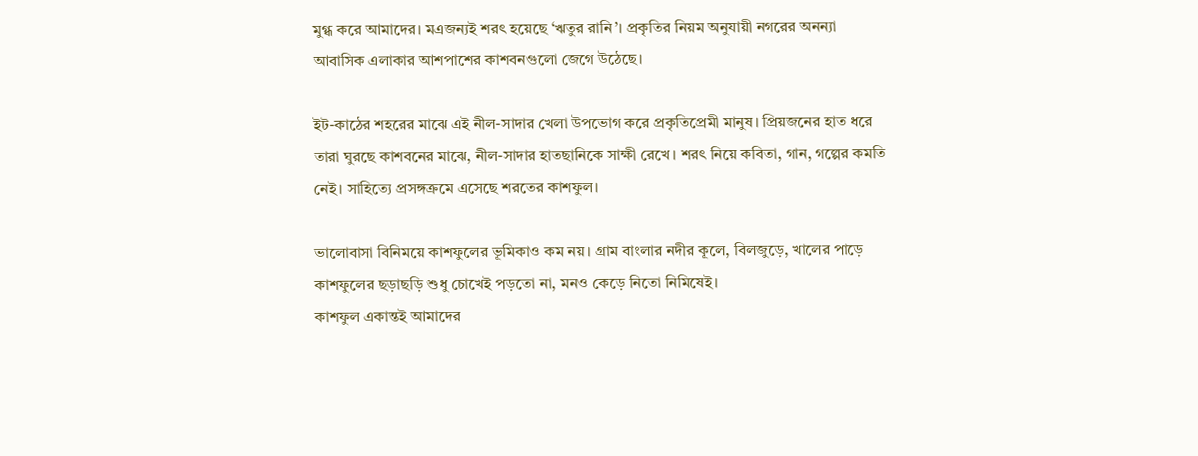মুগ্ধ করে আমাদের। মএজন্যই শরৎ হয়েছে ‘ঋতুর রানি’। প্রকৃতির নিয়ম অনুযায়ী নগরের অনন্যা আবাসিক এলাকার আশপাশের কাশবনগুলো জেগে উঠেছে।

ইট-কাঠের শহরের মাঝে এই নীল-সাদার খেলা উপভোগ করে প্রকৃতিপ্রেমী মানুষ। প্রিয়জনের হাত ধরে তারা ঘুরছে কাশবনের মাঝে, নীল-সাদার হাতছানিকে সাক্ষী রেখে। শরৎ নিয়ে কবিতা, গান, গল্পের কমতি নেই। সাহিত্যে প্রসঙ্গক্রমে এসেছে শরতের কাশফুল।

ভালোবাসা বিনিময়ে কাশফুলের ভূমিকাও কম নয়। গ্রাম বাংলার নদীর কূলে, বিলজুড়ে, খালের পাড়ে কাশফুলের ছড়াছড়ি শুধু চোখেই পড়তো না, মনও কেড়ে নিতো নিমিষেই।
কাশফুল একান্তই আমাদের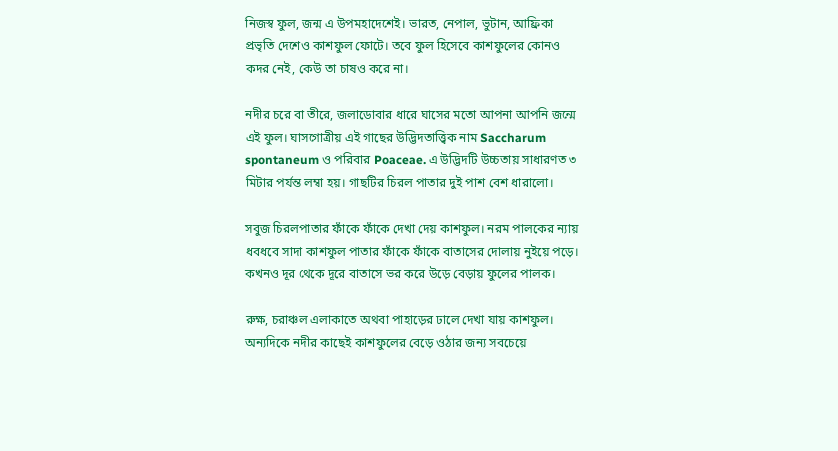নিজস্ব ফুল, জন্ম এ উপমহাদেশেই। ভারত, নেপাল, ভুটান, আফ্রিকা প্রভৃতি দেশেও কাশফুল ফোটে। তবে ফুল হিসেবে কাশফুলের কোনও কদর নেই, কেউ তা চাষও করে না।

নদীর চরে বা তীরে, জলাডোবার ধারে ঘাসের মতো আপনা আপনি জন্মে এই ফুল। ঘাসগোত্রীয় এই গাছের উদ্ভিদতাত্ত্বিক নাম Saccharum spontaneum ও পরিবার Poaceae. এ উদ্ভিদটি উচ্চতায় সাধারণত ৩ মিটার পর্যন্ত লম্বা হয়। গাছটির চিরল পাতার দুই পাশ বেশ ধারালো।

সবুজ চিরলপাতার ফাঁকে ফাঁকে দেখা দেয় কাশফুল। নরম পালকের ন্যায় ধবধবে সাদা কাশফুল পাতার ফাঁকে ফাঁকে বাতাসের দোলায় নুইয়ে পড়ে। কখনও দূর থেকে দূরে বাতাসে ভর করে উড়ে বেড়ায় ফুলের পালক।

রুক্ষ, চরাঞ্চল এলাকাতে অথবা পাহাড়ের ঢালে দেখা যায় কাশফুল। অন্যদিকে নদীর কাছেই কাশফুলের বেড়ে ওঠার জন্য সবচেয়ে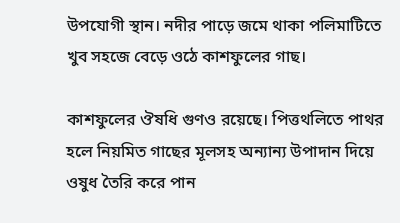উপযোগী স্থান। নদীর পাড়ে জমে থাকা পলিমাটিতে খুব সহজে বেড়ে ওঠে কাশফুলের গাছ।

কাশফুলের ঔষধি গুণও রয়েছে। পিত্তথলিতে পাথর হলে নিয়মিত গাছের মূলসহ অন্যান্য উপাদান দিয়ে ওষুধ তৈরি করে পান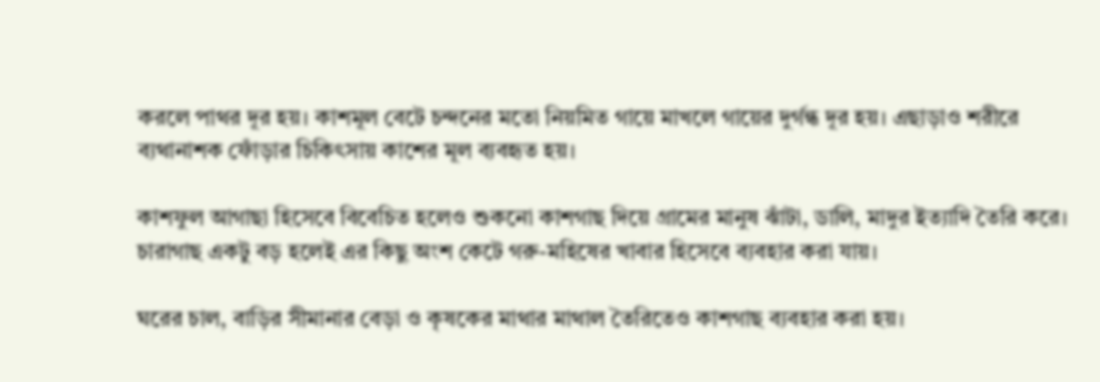করলে পাথর দূর হয়। কাশমূল বেটে চন্দনের মতো নিয়মিত গায়ে মাখলে গায়ের দুর্গন্ধ দূর হয়। এছাড়াও শরীরে ব্যথানাশক ফোঁড়ার চিকিৎসায় কাশের মূল ব্যবহৃত হয়।

কাশফুল আগাছা হিসেবে বিবেচিত হলেও শুকনো কাশগাছ দিয়ে গ্রামের মানুষ ঝাঁটা, ডালি, মাদুর ইত্যাদি তৈরি করে। চারাগাছ একটু বড় হলেই এর কিছু অংশ কেটে গরু-মহিষের খাবার হিসেবে ব্যবহার করা যায়।

ঘরের চাল, বাড়ির সীমানার বেড়া ও কৃষকের মাথার মাথাল তৈরিতেও কাশগাছ ব্যবহার করা হয়।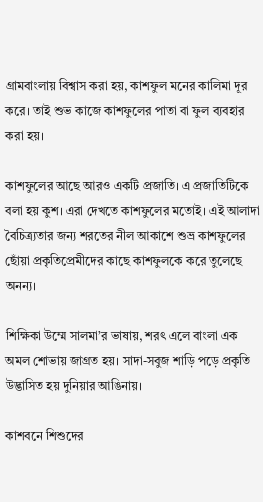গ্রামবাংলায় বিশ্বাস করা হয়, কাশফুল মনের কালিমা দূর করে। তাই শুভ কাজে কাশফুলের পাতা বা ফুল ব্যবহার করা হয়।

কাশফুলের আছে আরও একটি প্রজাতি। এ প্রজাতিটিকে বলা হয় কুশ। এরা দেখতে কাশফুলের মতোই। এই আলাদা বৈচিত্র্যতার জন্য শরতের নীল আকাশে শুভ্র কাশফুলের ছোঁয়া প্রকৃতিপ্রেমীদের কাছে কাশফুলকে করে তুলেছে অনন্য।

শিক্ষিকা উম্মে সালমা’র ভাষায়, শরৎ এলে বাংলা এক অমল শোভায় জাগ্রত হয়। সাদা-সবুজ শাড়ি পড়ে প্রকৃতি উদ্ভাসিত হয় দুনিয়ার আঙিনায়।

কাশবনে শিশুদের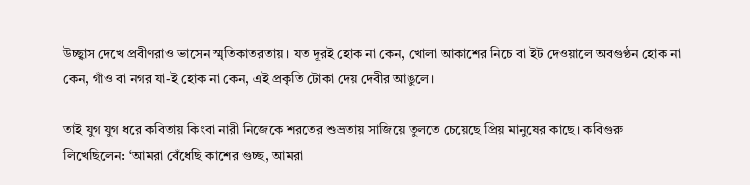উচ্ছ্বাস দেখে প্রবীণরাও ভাসেন স্মৃতিকাতরতায়। যত দূরই হোক না কেন, খোলা আকাশের নিচে বা ইট দেওয়ালে অবগুণ্ঠন হোক না কেন, গাঁও বা নগর যা-ই হোক না কেন, এই প্রকৃতি টোকা দেয় দেবীর আঙুলে।

তাই যুগ যুগ ধরে কবিতায় কিংবা নারী নিজেকে শরতের শুভ্রতায় সাজিয়ে তুলতে চেয়েছে প্রিয় মানুষের কাছে। কবিগুরু লিখেছিলেন: ‘আমরা বেঁধেছি কাশের গুচ্ছ, আমরা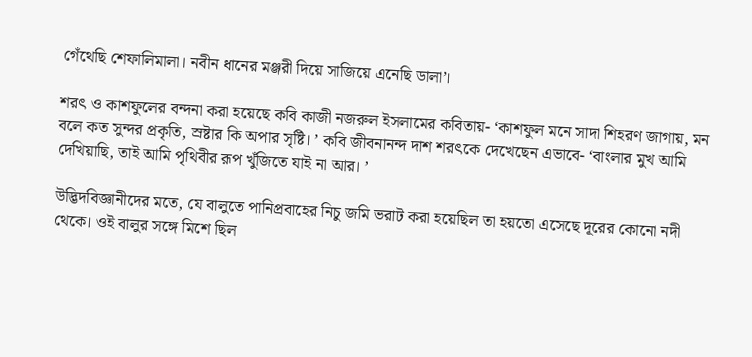গেঁথেছি শেফালিমালা। নবীন ধানের মঞ্জরী দিয়ে সাজিয়ে এনেছি ডালা’।

শরৎ ও কাশফুলের বন্দনা করা হয়েছে কবি কাজী নজরুল ইসলামের কবিতায়- ‘কাশফুল মনে সাদা শিহরণ জাগায়, মন বলে কত সুন্দর প্রকৃতি, স্রষ্টার কি অপার সৃষ্টি। ’ কবি জীবনানন্দ দাশ শরৎকে দেখেছেন এভাবে- ‘বাংলার মুখ আমি দেখিয়াছি, তাই আমি পৃথিবীর রূপ খুঁজিতে যাই না আর। ’

উদ্ভিদবিজ্ঞানীদের মতে, যে বালুতে পানিপ্রবাহের নিচু জমি ভরাট করা হয়েছিল তা হয়তো এসেছে দূরের কোনো নদী থেকে। ওই বালুর সঙ্গে মিশে ছিল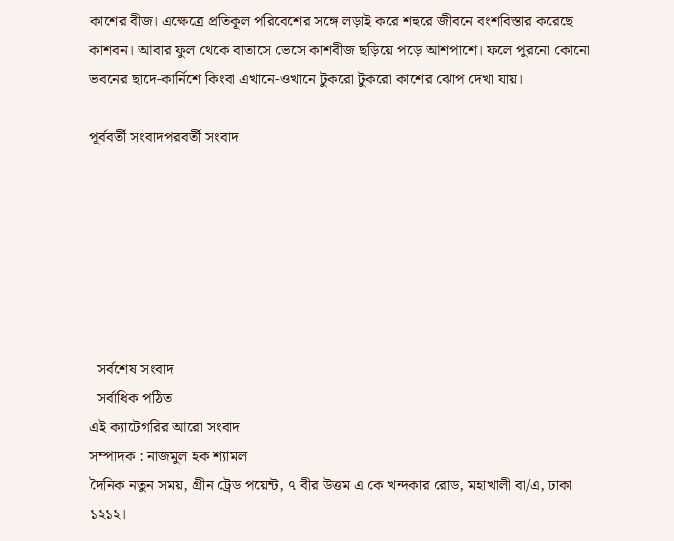কাশের বীজ। এক্ষেত্রে প্রতিকূল পরিবেশের সঙ্গে লড়াই করে শহুরে জীবনে বংশবিস্তার করেছে কাশবন। আবার ফুল থেকে বাতাসে ভেসে কাশবীজ ছড়িয়ে পড়ে আশপাশে। ফলে পুরনো কোনো ভবনের ছাদে-কার্নিশে কিংবা এখানে-ওখানে টুকরো টুকরো কাশের ঝোপ দেখা যায়।

পূর্ববর্তী সংবাদপরবর্তী সংবাদ







  সর্বশেষ সংবাদ
  সর্বাধিক পঠিত
এই ক্যাটেগরির আরো সংবাদ
সম্পাদক : নাজমুল হক শ্যামল
দৈনিক নতুন সময়, গ্রীন ট্রেড পয়েন্ট, ৭ বীর উত্তম এ কে খন্দকার রোড, মহাখালী বা/এ, ঢাকা ১২১২।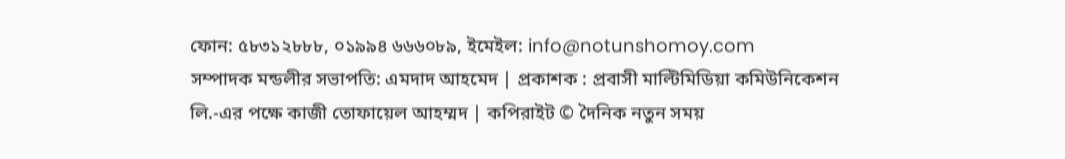ফোন: ৫৮৩১২৮৮৮, ০১৯৯৪ ৬৬৬০৮৯, ইমেইল: info@notunshomoy.com
সম্পাদক মন্ডলীর সভাপতি: এমদাদ আহমেদ | প্রকাশক : প্রবাসী মাল্টিমিডিয়া কমিউনিকেশন লি.-এর পক্ষে কাজী তোফায়েল আহম্মদ | কপিরাইট © দৈনিক নতুন সময়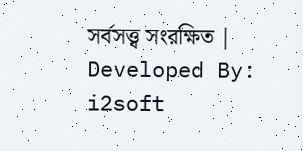সর্বসত্ত্ব সংরক্ষিত | Developed By: i2soft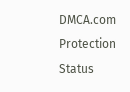DMCA.com Protection Status